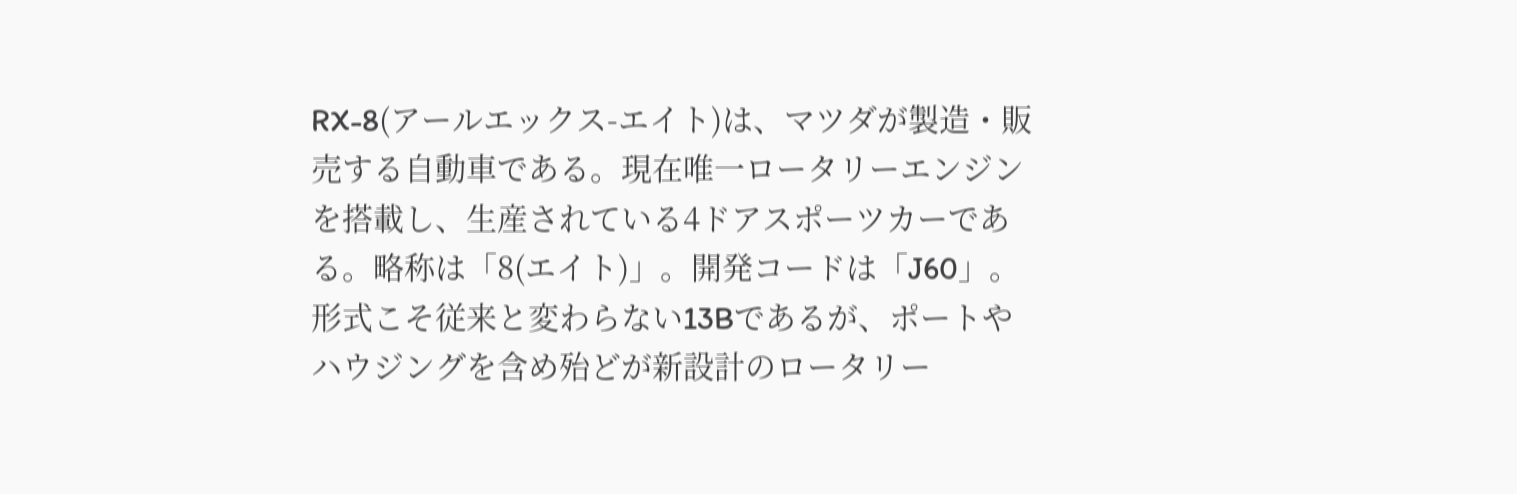RX-8(アールエックス-エイト)は、マツダが製造・販売する自動車である。現在唯一ロータリーエンジンを搭載し、生産されている4ドアスポーツカーである。略称は「8(エイト)」。開発コードは「J60」。
形式こそ従来と変わらない13Bであるが、ポートやハウジングを含め殆どが新設計のロータリー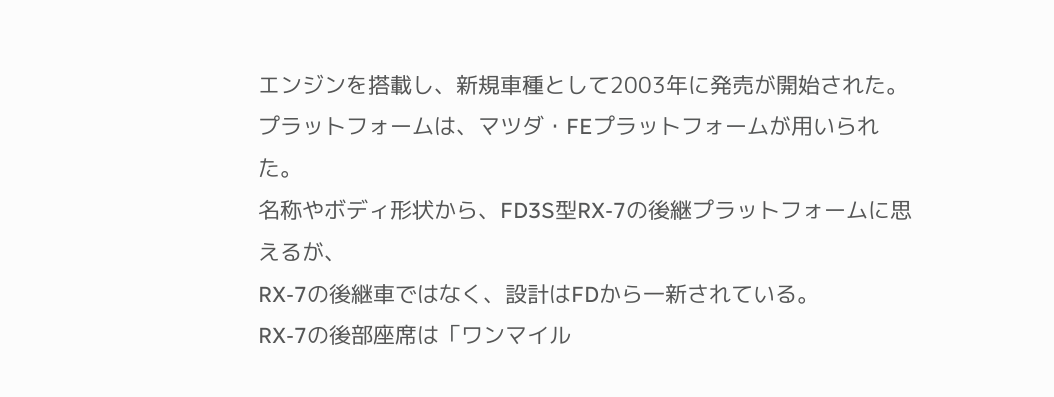エンジンを搭載し、新規車種として2003年に発売が開始された。
プラットフォームは、マツダ・FEプラットフォームが用いられた。
名称やボディ形状から、FD3S型RX-7の後継プラットフォームに思えるが、
RX-7の後継車ではなく、設計はFDから一新されている。
RX-7の後部座席は「ワンマイル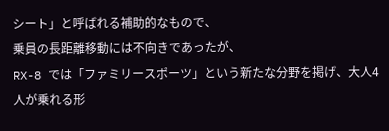シート」と呼ばれる補助的なもので、
乗員の長距離移動には不向きであったが、
RX-8 では「ファミリースポーツ」という新たな分野を掲げ、大人4人が乗れる形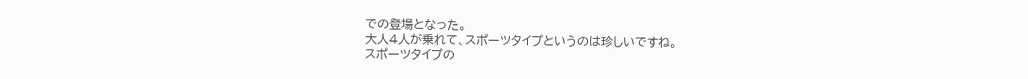での登場となった。
大人4人が乗れて、スポーツタイプというのは珍しいですね。
スポーツタイプの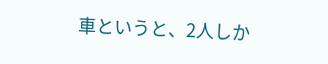車というと、2人しか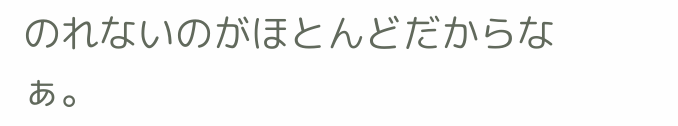のれないのがほとんどだからなぁ。